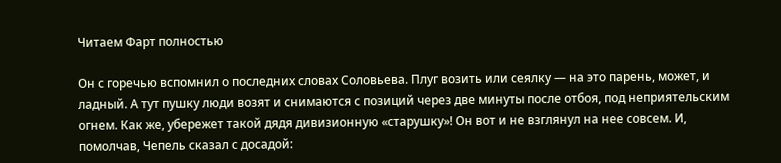Читаем Фарт полностью

Он с горечью вспомнил о последних словах Соловьева. Плуг возить или сеялку — на это парень, может, и ладный. А тут пушку люди возят и снимаются с позиций через две минуты после отбоя, под неприятельским огнем. Как же, убережет такой дядя дивизионную «старушку»! Он вот и не взглянул на нее совсем. И, помолчав, Чепель сказал с досадой: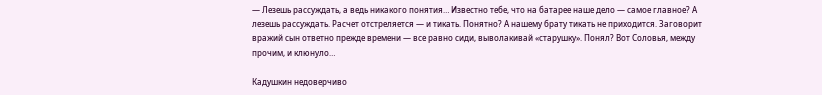— Лезешь рассуждать, а ведь никакого понятия… Известно тебе, что на батарее наше дело — самое главное? А лезешь рассуждать. Расчет отстреляется — и тикать. Понятно? А нашему брату тикать не приходится. Заговорит вражий сын ответно прежде времени — все равно сиди, выволакивай «старушку». Понял? Вот Соловья, между прочим, и клюнуло…

Кадушкин недоверчиво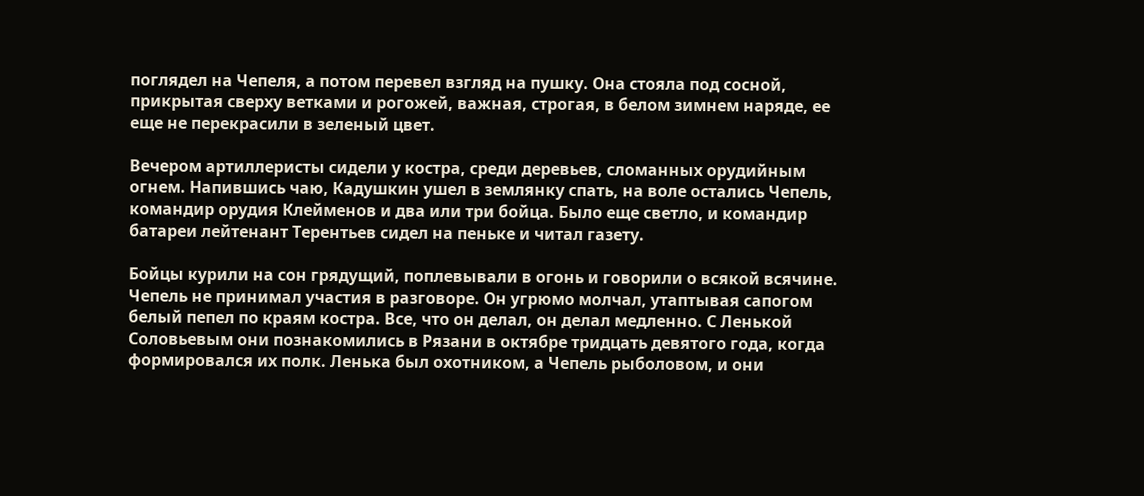поглядел на Чепеля, а потом перевел взгляд на пушку. Она стояла под сосной, прикрытая сверху ветками и рогожей, важная, строгая, в белом зимнем наряде, ее еще не перекрасили в зеленый цвет.

Вечером артиллеристы сидели у костра, среди деревьев, сломанных орудийным огнем. Напившись чаю, Кадушкин ушел в землянку спать, на воле остались Чепель, командир орудия Клейменов и два или три бойца. Было еще светло, и командир батареи лейтенант Терентьев сидел на пеньке и читал газету.

Бойцы курили на сон грядущий, поплевывали в огонь и говорили о всякой всячине. Чепель не принимал участия в разговоре. Он угрюмо молчал, утаптывая сапогом белый пепел по краям костра. Все, что он делал, он делал медленно. С Ленькой Соловьевым они познакомились в Рязани в октябре тридцать девятого года, когда формировался их полк. Ленька был охотником, а Чепель рыболовом, и они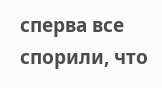сперва все спорили, что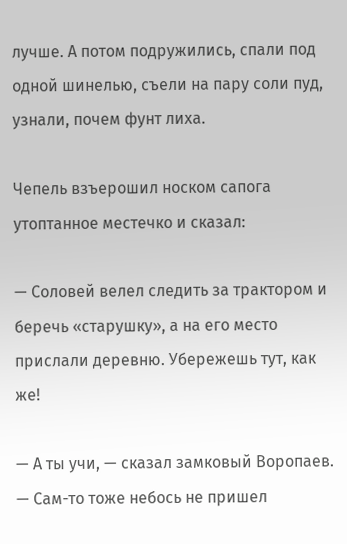лучше. А потом подружились, спали под одной шинелью, съели на пару соли пуд, узнали, почем фунт лиха.

Чепель взъерошил носком сапога утоптанное местечко и сказал:

— Соловей велел следить за трактором и беречь «старушку», а на его место прислали деревню. Убережешь тут, как же!

— А ты учи, — сказал замковый Воропаев. — Сам-то тоже небось не пришел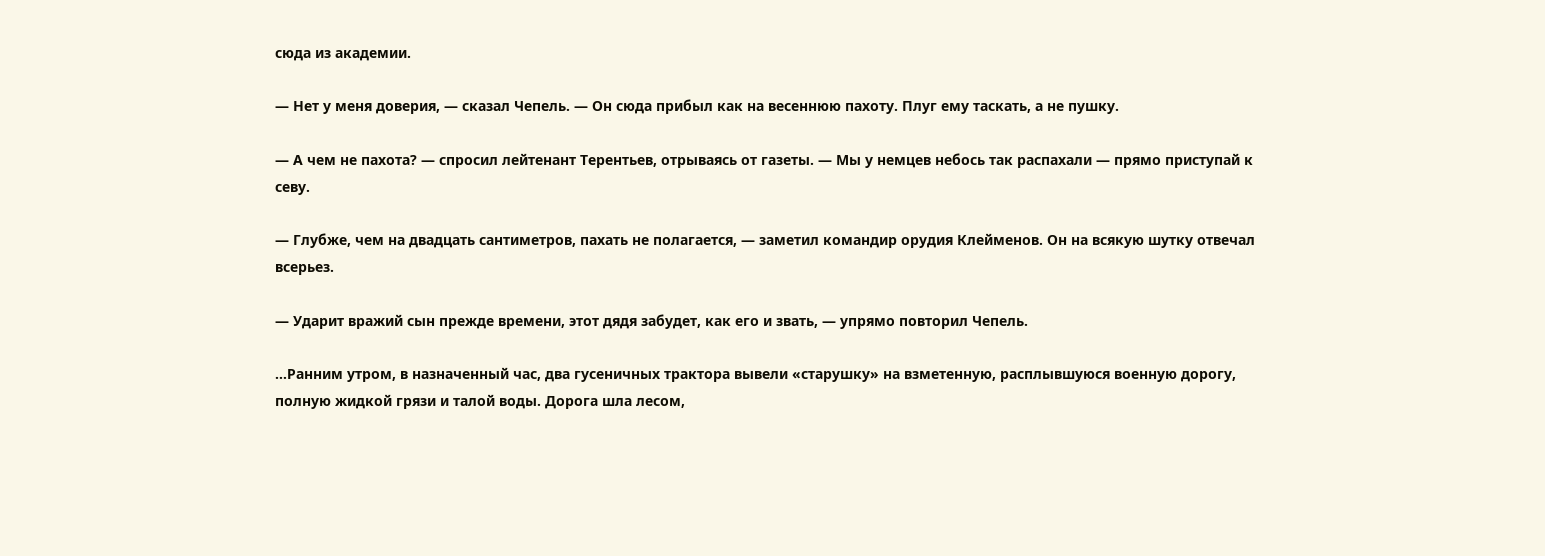сюда из академии.

— Нет у меня доверия, — сказал Чепель. — Он сюда прибыл как на весеннюю пахоту. Плуг ему таскать, а не пушку.

— А чем не пахота? — спросил лейтенант Терентьев, отрываясь от газеты. — Мы у немцев небось так распахали — прямо приступай к севу.

— Глубже, чем на двадцать сантиметров, пахать не полагается, — заметил командир орудия Клейменов. Он на всякую шутку отвечал всерьез.

— Ударит вражий сын прежде времени, этот дядя забудет, как его и звать, — упрямо повторил Чепель.

…Ранним утром, в назначенный час, два гусеничных трактора вывели «старушку» на взметенную, расплывшуюся военную дорогу, полную жидкой грязи и талой воды. Дорога шла лесом,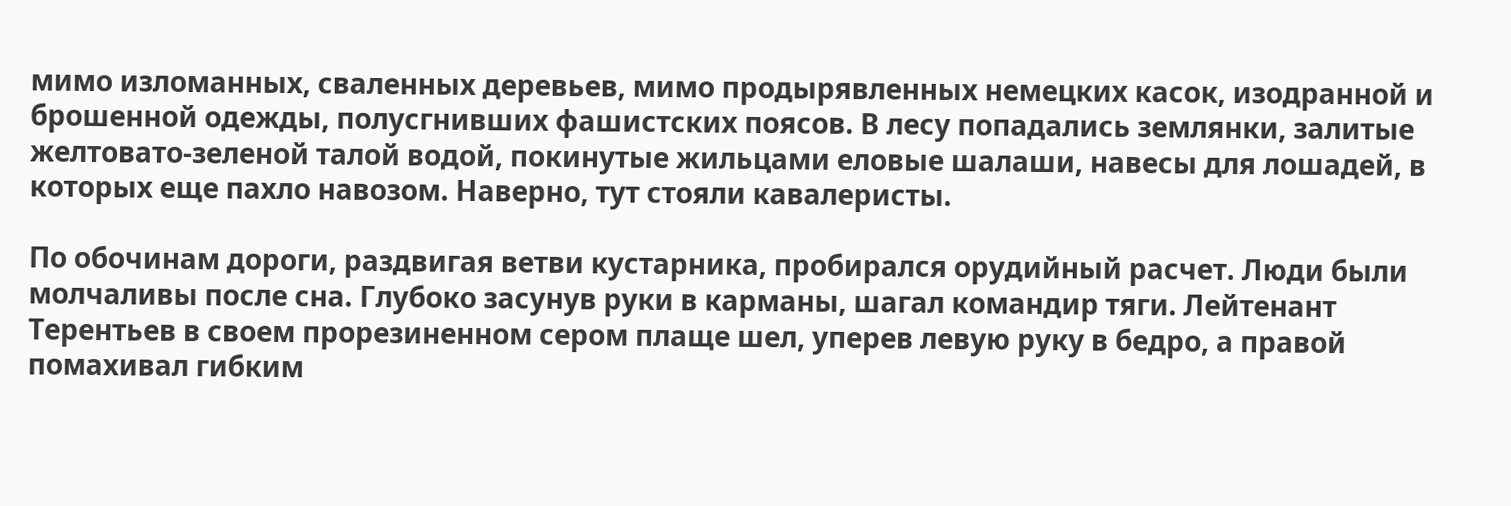мимо изломанных, сваленных деревьев, мимо продырявленных немецких касок, изодранной и брошенной одежды, полусгнивших фашистских поясов. В лесу попадались землянки, залитые желтовато-зеленой талой водой, покинутые жильцами еловые шалаши, навесы для лошадей, в которых еще пахло навозом. Наверно, тут стояли кавалеристы.

По обочинам дороги, раздвигая ветви кустарника, пробирался орудийный расчет. Люди были молчаливы после сна. Глубоко засунув руки в карманы, шагал командир тяги. Лейтенант Терентьев в своем прорезиненном сером плаще шел, уперев левую руку в бедро, а правой помахивал гибким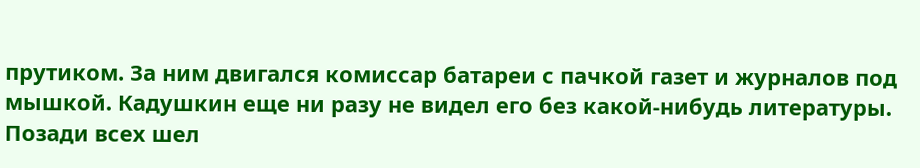прутиком. За ним двигался комиссар батареи с пачкой газет и журналов под мышкой. Кадушкин еще ни разу не видел его без какой-нибудь литературы. Позади всех шел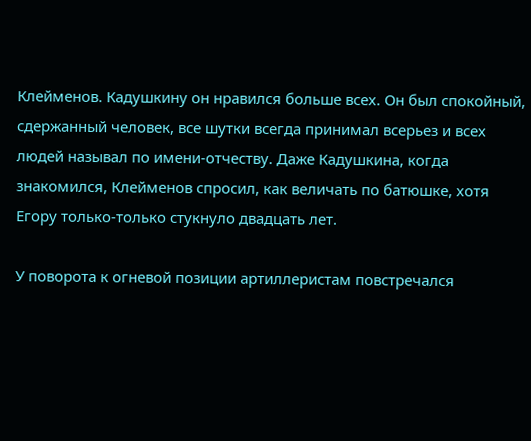Клейменов. Кадушкину он нравился больше всех. Он был спокойный, сдержанный человек, все шутки всегда принимал всерьез и всех людей называл по имени-отчеству. Даже Кадушкина, когда знакомился, Клейменов спросил, как величать по батюшке, хотя Егору только-только стукнуло двадцать лет.

У поворота к огневой позиции артиллеристам повстречался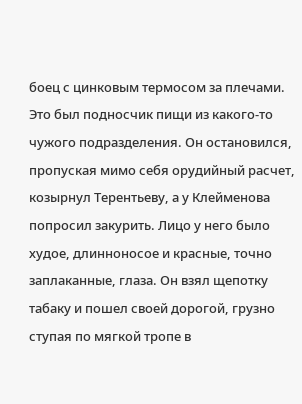боец с цинковым термосом за плечами. Это был подносчик пищи из какого-то чужого подразделения. Он остановился, пропуская мимо себя орудийный расчет, козырнул Терентьеву, а у Клейменова попросил закурить. Лицо у него было худое, длинноносое и красные, точно заплаканные, глаза. Он взял щепотку табаку и пошел своей дорогой, грузно ступая по мягкой тропе в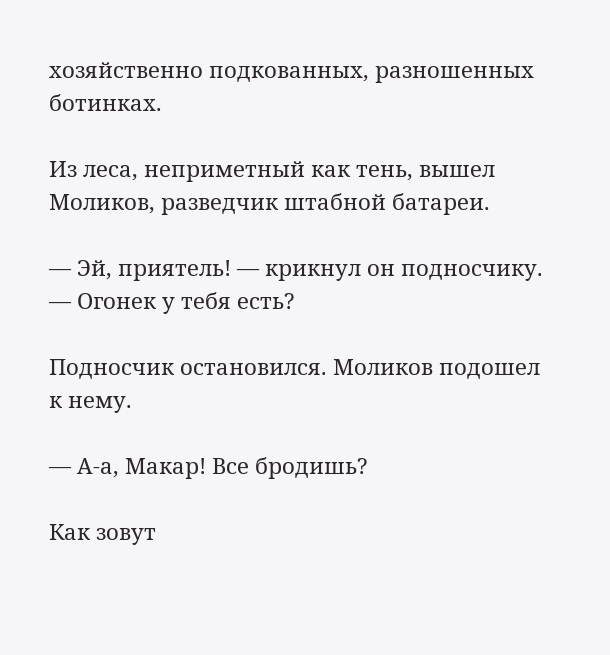хозяйственно подкованных, разношенных ботинках.

Из леса, неприметный как тень, вышел Моликов, разведчик штабной батареи.

— Эй, приятель! — крикнул он подносчику. — Огонек у тебя есть?

Подносчик остановился. Моликов подошел к нему.

— А-а, Макар! Все бродишь?

Как зовут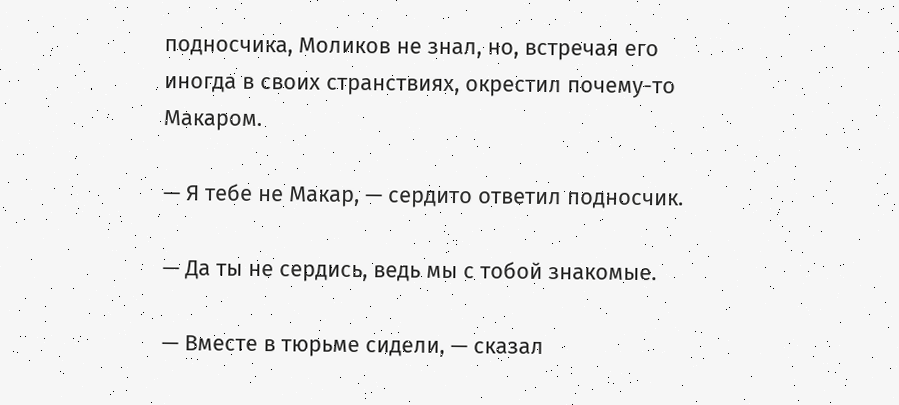подносчика, Моликов не знал, но, встречая его иногда в своих странствиях, окрестил почему-то Макаром.

— Я тебе не Макар, — сердито ответил подносчик.

— Да ты не сердись, ведь мы с тобой знакомые.

— Вместе в тюрьме сидели, — сказал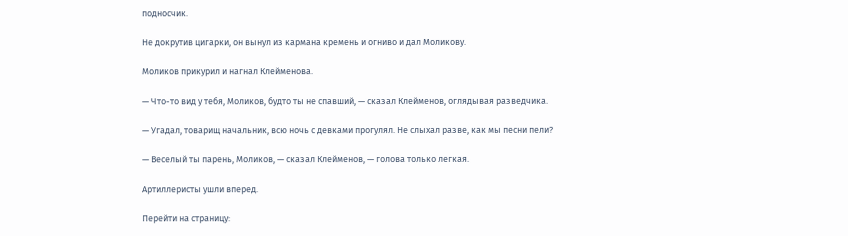подносчик.

Не докрутив цигарки, он вынул из кармана кремень и огниво и дал Моликову.

Моликов прикурил и нагнал Клейменова.

— Что-то вид у тебя, Моликов, будто ты не спавший, — сказал Клейменов, оглядывая разведчика.

— Угадал, товарищ начальник, всю ночь с девками прогулял. Не слыхал разве, как мы песни пели?

— Веселый ты парень, Моликов, — сказал Клейменов, — голова только легкая.

Артиллеристы ушли вперед.

Перейти на страницу: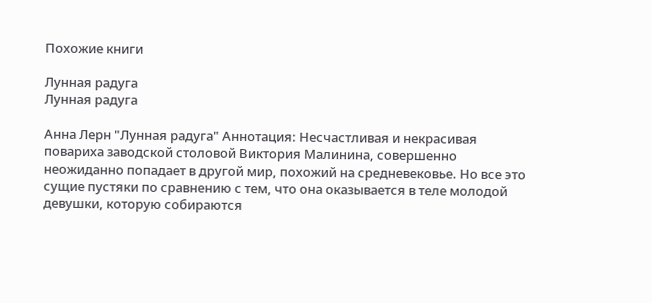Похожие книги

Лунная радуга
Лунная радуга

Анна Лерн "Лунная радуга" Аннотация: Несчастливая и некрасивая повариха заводской столовой Виктория Малинина, совершенно неожиданно попадает в другой мир, похожий на средневековье. Но все это сущие пустяки по сравнению с тем, что она оказывается в теле молодой девушки, которую собираются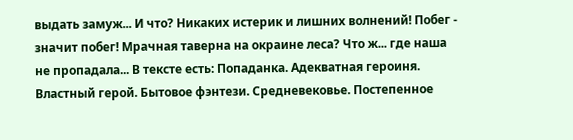выдать замуж... И что? Никаких истерик и лишних волнений! Побег - значит побег! Мрачная таверна на окраине леса? Что ж... где наша не пропадала... В тексте есть: Попаданка. Адекватная героиня. Властный герой. Бытовое фэнтези. Средневековье. Постепенное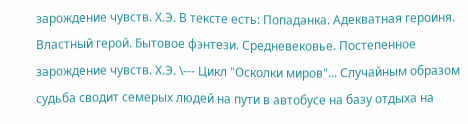зарождение чувств. Х.Э. В тексте есть: Попаданка. Адекватная героиня. Властный герой. Бытовое фэнтези. Средневековье. Постепенное зарождение чувств. Х.Э. \--- Цикл "Осколки миров"... Случайным образом судьба сводит семерых людей на пути в автобусе на базу отдыха на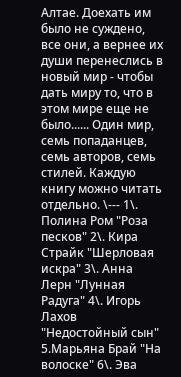Алтае. Доехать им было не суждено, все они, а вернее их души перенеслись в новый мир - чтобы дать миру то, что в этом мире еще не было...... Один мир, семь попаданцев, семь авторов, семь стилей. Каждую книгу можно читать отдельно. \--- 1\. Полина Ром "Роза песков" 2\. Кира Страйк "Шерловая искра" 3\. Анна Лерн "Лунная Радуга" 4\. Игорь Лахов "Недостойный сын" 5.Марьяна Брай "На волоске" 6\. Эва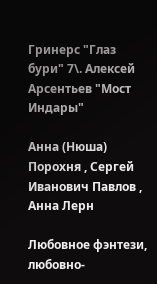Гринерс "Глаз бури" 7\. Алексей Арсентьев "Мост Индары"

Анна (Нюша) Порохня , Сергей Иванович Павлов , Анна Лерн

Любовное фэнтези, любовно-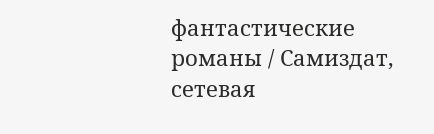фантастические романы / Самиздат, сетевая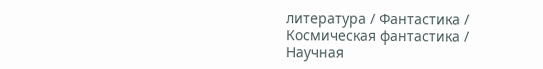литература / Фантастика / Космическая фантастика / Научная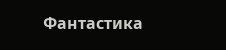Фантастика